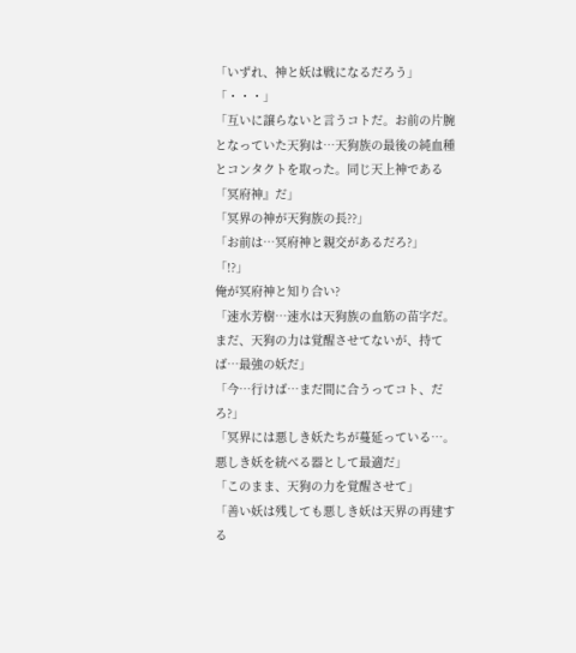「いずれ、神と妖は戦になるだろう」
「・・・」
「互いに譲らないと言うコトだ。お前の片腕となっていた天狗は…天狗族の最後の純血種とコンタクトを取った。同じ天上神である「冥府神』だ」
「冥界の神が天狗族の長??」
「お前は…冥府神と親交があるだろ?」
「!?」
俺が冥府神と知り合い?
「速水芳樹…速水は天狗族の血筋の苗字だ。まだ、天狗の力は覚醒させてないが、持てば…最強の妖だ」
「今…行けば…まだ間に合うってコト、だろ?」
「冥界には悪しき妖たちが蔓延っている…。悪しき妖を統べる器として最適だ」
「このまま、天狗の力を覚醒させて」
「善い妖は残しても悪しき妖は天界の再建する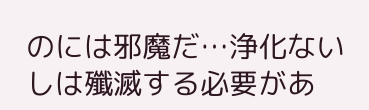のには邪魔だ…浄化ないしは殲滅する必要があ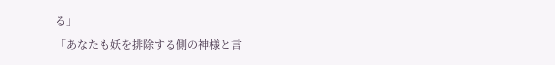る」
「あなたも妖を排除する側の神様と言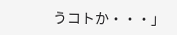うコトか・・・」